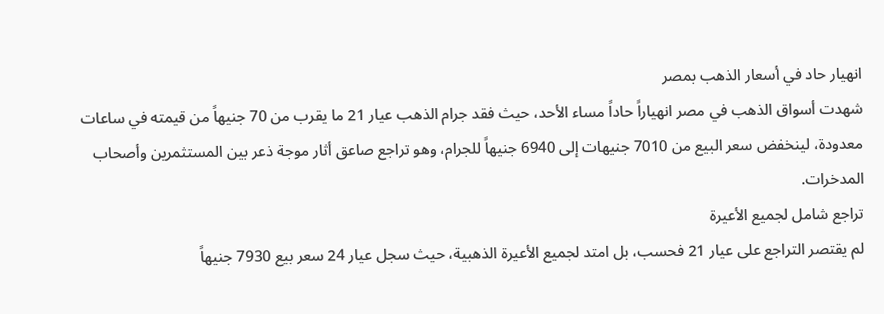انهيار حاد في أسعار الذهب بمصر
شهدت أسواق الذهب في مصر انهياراً حاداً مساء الأحد، حيث فقد جرام الذهب عيار 21 ما يقرب من 70 جنيهاً من قيمته في ساعات معدودة، لينخفض سعر البيع من 7010 جنيهات إلى 6940 جنيهاً للجرام، وهو تراجع صاعق أثار موجة ذعر بين المستثمرين وأصحاب المدخرات.
تراجع شامل لجميع الأعيرة
لم يقتصر التراجع على عيار 21 فحسب، بل امتد لجميع الأعيرة الذهبية، حيث سجل عيار 24 سعر بيع 7930 جنيهاً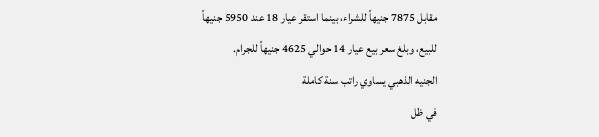مقابل 7875 جنيهاً للشراء، بينما استقر عيار 18 عند 5950 جنيهاً للبيع، وبلغ سعر بيع عيار 14 حوالي 4625 جنيهاً للجرام.
الجنيه الذهبي يساوي راتب سنة كاملة
في ظل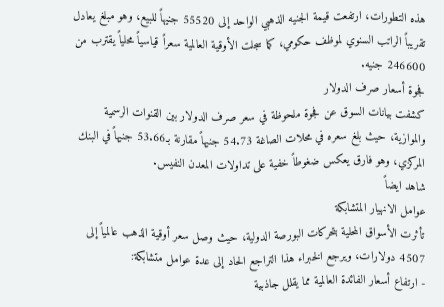هذه التطورات، ارتفعت قيمة الجنيه الذهبي الواحد إلى 55520 جنيهاً للبيع، وهو مبلغ يعادل تقريباً الراتب السنوي لموظف حكومي، كما سجلت الأوقية العالمية سعراً قياسياً محلياً يقترب من 246600 جنيه.
فجوة أسعار صرف الدولار
كشفت بيانات السوق عن فجوة ملحوظة في سعر صرف الدولار بين القنوات الرسمية والموازية، حيث بلغ سعره في محلات الصاغة 54.73 جنيهاً مقارنة بـ53.66 جنيهاً في البنك المركزي، وهو فارق يعكس ضغوطاً خفية على تداولات المعدن النفيس.
شاهد ايضاً
عوامل الانهيار المتشابكة
تأثرت الأسواق المحلية بتحركات البورصة الدولية، حيث وصل سعر أوقية الذهب عالمياً إلى 4507 دولارات، ويرجع الخبراء هذا التراجع الحاد إلى عدة عوامل متشابكة:
- ارتفاع أسعار الفائدة العالمية مما يقلل جاذبية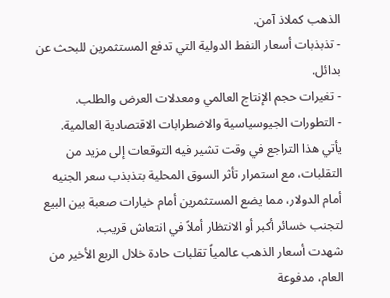الذهب كملاذ آمن.
- تذبذبات أسعار النفط الدولية التي تدفع المستثمرين للبحث عن بدائل.
- تغيرات حجم الإنتاج العالمي ومعدلات العرض والطلب.
- التطورات الجيوسياسية والاضطرابات الاقتصادية العالمية.
يأتي هذا التراجع في وقت تشير فيه التوقعات إلى مزيد من التقلبات، مع استمرار تأثر السوق المحلية بتذبذب سعر الجنيه أمام الدولار، مما يضع المستثمرين أمام خيارات صعبة بين البيع لتجنب خسائر أكبر أو الانتظار أملاً في انتعاش قريب.
شهدت أسعار الذهب عالمياً تقلبات حادة خلال الربع الأخير من العام، مدفوعة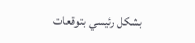بشكل رئيسي بتوقعات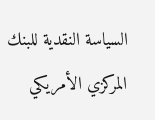السياسة النقدية للبنك المركزي الأمريكي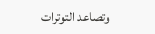وتصاعد التوترات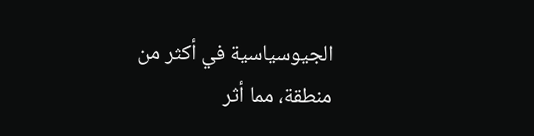الجيوسياسية في أكثر من منطقة، مما أثر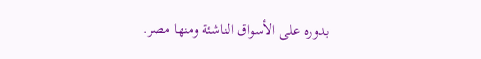بدوره على الأسواق الناشئة ومنها مصر.